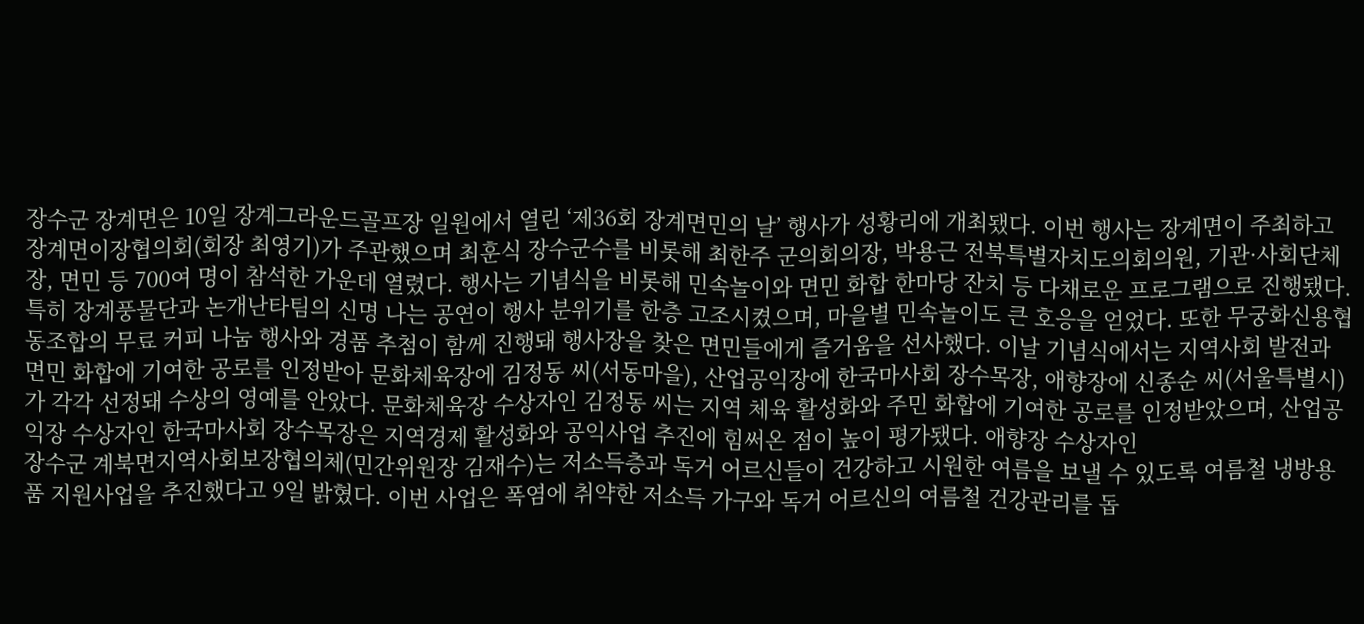장수군 장계면은 10일 장계그라운드골프장 일원에서 열린 ‘제36회 장계면민의 날’ 행사가 성황리에 개최됐다. 이번 행사는 장계면이 주최하고 장계면이장협의회(회장 최영기)가 주관했으며 최훈식 장수군수를 비롯해 최한주 군의회의장, 박용근 전북특별자치도의회의원, 기관·사회단체장, 면민 등 700여 명이 참석한 가운데 열렸다. 행사는 기념식을 비롯해 민속놀이와 면민 화합 한마당 잔치 등 다채로운 프로그램으로 진행됐다. 특히 장계풍물단과 논개난타팀의 신명 나는 공연이 행사 분위기를 한층 고조시켰으며, 마을별 민속놀이도 큰 호응을 얻었다. 또한 무궁화신용협동조합의 무료 커피 나눔 행사와 경품 추첨이 함께 진행돼 행사장을 찾은 면민들에게 즐거움을 선사했다. 이날 기념식에서는 지역사회 발전과 면민 화합에 기여한 공로를 인정받아 문화체육장에 김정동 씨(서동마을), 산업공익장에 한국마사회 장수목장, 애향장에 신종순 씨(서울특별시)가 각각 선정돼 수상의 영예를 안았다. 문화체육장 수상자인 김정동 씨는 지역 체육 활성화와 주민 화합에 기여한 공로를 인정받았으며, 산업공익장 수상자인 한국마사회 장수목장은 지역경제 활성화와 공익사업 추진에 힘써온 점이 높이 평가됐다. 애향장 수상자인
장수군 계북면지역사회보장협의체(민간위원장 김재수)는 저소득층과 독거 어르신들이 건강하고 시원한 여름을 보낼 수 있도록 여름철 냉방용품 지원사업을 추진했다고 9일 밝혔다. 이번 사업은 폭염에 취약한 저소득 가구와 독거 어르신의 여름철 건강관리를 돕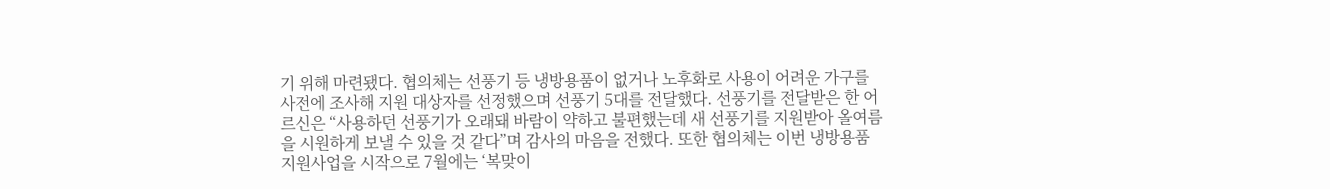기 위해 마련됐다. 협의체는 선풍기 등 냉방용품이 없거나 노후화로 사용이 어려운 가구를 사전에 조사해 지원 대상자를 선정했으며 선풍기 5대를 전달했다. 선풍기를 전달받은 한 어르신은 “사용하던 선풍기가 오래돼 바람이 약하고 불편했는데 새 선풍기를 지원받아 올여름을 시원하게 보낼 수 있을 것 같다”며 감사의 마음을 전했다. 또한 협의체는 이번 냉방용품 지원사업을 시작으로 7월에는 ‘복맞이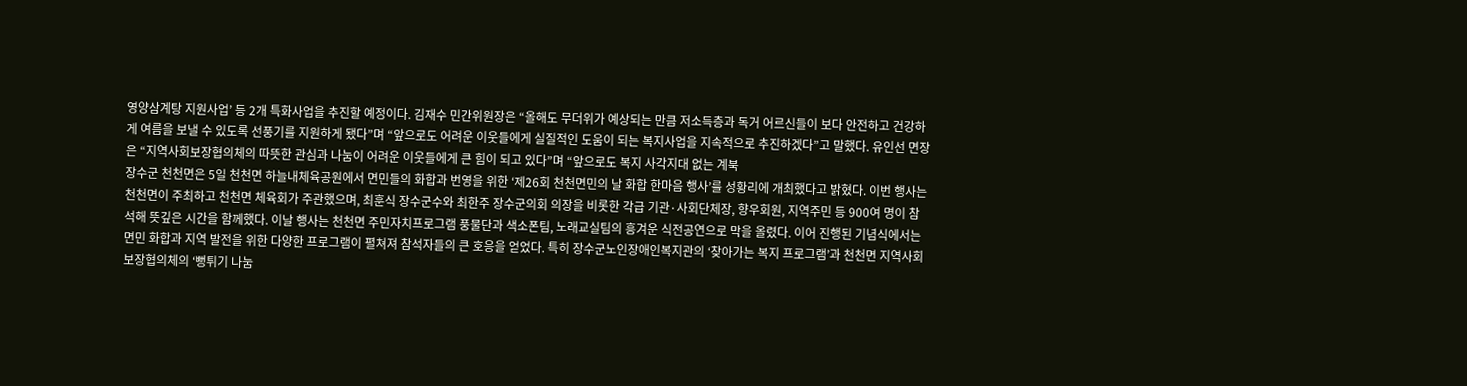영양삼계탕 지원사업’ 등 2개 특화사업을 추진할 예정이다. 김재수 민간위원장은 “올해도 무더위가 예상되는 만큼 저소득층과 독거 어르신들이 보다 안전하고 건강하게 여름을 보낼 수 있도록 선풍기를 지원하게 됐다”며 “앞으로도 어려운 이웃들에게 실질적인 도움이 되는 복지사업을 지속적으로 추진하겠다”고 말했다. 유인선 면장은 “지역사회보장협의체의 따뜻한 관심과 나눔이 어려운 이웃들에게 큰 힘이 되고 있다”며 “앞으로도 복지 사각지대 없는 계북
장수군 천천면은 5일 천천면 하늘내체육공원에서 면민들의 화합과 번영을 위한 ‘제26회 천천면민의 날 화합 한마음 행사’를 성황리에 개최했다고 밝혔다. 이번 행사는 천천면이 주최하고 천천면 체육회가 주관했으며, 최훈식 장수군수와 최한주 장수군의회 의장을 비롯한 각급 기관·사회단체장, 향우회원, 지역주민 등 900여 명이 참석해 뜻깊은 시간을 함께했다. 이날 행사는 천천면 주민자치프로그램 풍물단과 색소폰팀, 노래교실팀의 흥겨운 식전공연으로 막을 올렸다. 이어 진행된 기념식에서는 면민 화합과 지역 발전을 위한 다양한 프로그램이 펼쳐져 참석자들의 큰 호응을 얻었다. 특히 장수군노인장애인복지관의 ‘찾아가는 복지 프로그램’과 천천면 지역사회보장협의체의 ‘뻥튀기 나눔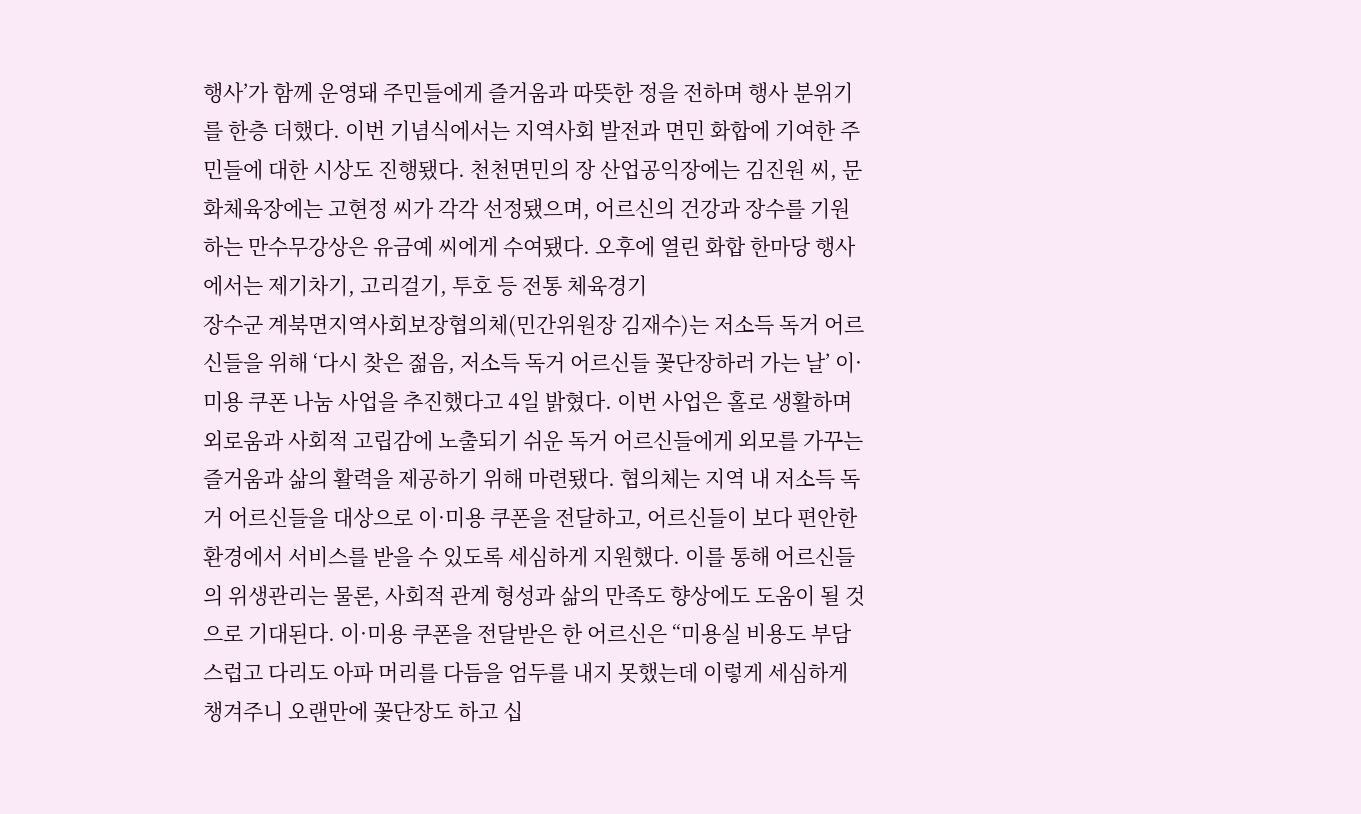행사’가 함께 운영돼 주민들에게 즐거움과 따뜻한 정을 전하며 행사 분위기를 한층 더했다. 이번 기념식에서는 지역사회 발전과 면민 화합에 기여한 주민들에 대한 시상도 진행됐다. 천천면민의 장 산업공익장에는 김진원 씨, 문화체육장에는 고현정 씨가 각각 선정됐으며, 어르신의 건강과 장수를 기원하는 만수무강상은 유금예 씨에게 수여됐다. 오후에 열린 화합 한마당 행사에서는 제기차기, 고리걸기, 투호 등 전통 체육경기
장수군 계북면지역사회보장협의체(민간위원장 김재수)는 저소득 독거 어르신들을 위해 ‘다시 찾은 젊음, 저소득 독거 어르신들 꽃단장하러 가는 날’ 이·미용 쿠폰 나눔 사업을 추진했다고 4일 밝혔다. 이번 사업은 홀로 생활하며 외로움과 사회적 고립감에 노출되기 쉬운 독거 어르신들에게 외모를 가꾸는 즐거움과 삶의 활력을 제공하기 위해 마련됐다. 협의체는 지역 내 저소득 독거 어르신들을 대상으로 이·미용 쿠폰을 전달하고, 어르신들이 보다 편안한 환경에서 서비스를 받을 수 있도록 세심하게 지원했다. 이를 통해 어르신들의 위생관리는 물론, 사회적 관계 형성과 삶의 만족도 향상에도 도움이 될 것으로 기대된다. 이·미용 쿠폰을 전달받은 한 어르신은 “미용실 비용도 부담스럽고 다리도 아파 머리를 다듬을 엄두를 내지 못했는데 이렇게 세심하게 챙겨주니 오랜만에 꽃단장도 하고 십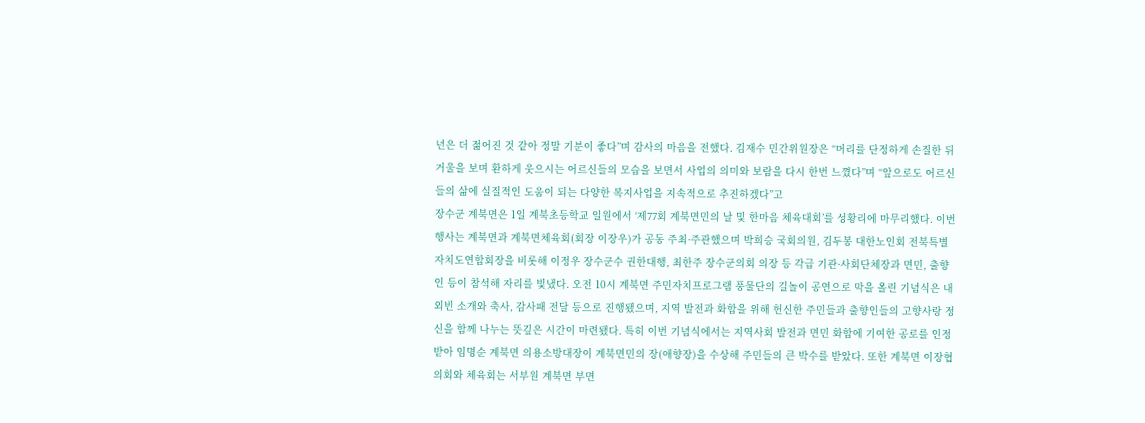년은 더 젊어진 것 같아 정말 기분이 좋다”며 감사의 마음을 전했다. 김재수 민간위원장은 “머리를 단정하게 손질한 뒤 거울을 보며 환하게 웃으시는 어르신들의 모습을 보면서 사업의 의미와 보람을 다시 한번 느꼈다”며 “앞으로도 어르신들의 삶에 실질적인 도움이 되는 다양한 복지사업을 지속적으로 추진하겠다”고
장수군 계북면은 1일 계북초등학교 일원에서 ‘제77회 계북면민의 날 및 한마음 체육대회’를 성황리에 마무리했다. 이번 행사는 계북면과 계북면체육회(회장 이장우)가 공동 주최·주관했으며 박희승 국회의원, 김두봉 대한노인회 전북특별자치도연합회장을 비롯해 이정우 장수군수 권한대행, 최한주 장수군의회 의장 등 각급 기관·사회단체장과 면민, 출향인 등이 참석해 자리를 빛냈다. 오전 10시 계북면 주민자치프로그램 풍물단의 길놀이 공연으로 막을 올린 기념식은 내외빈 소개와 축사, 감사패 전달 등으로 진행됐으며, 지역 발전과 화합을 위해 헌신한 주민들과 출향인들의 고향사랑 정신을 함께 나누는 뜻깊은 시간이 마련됐다. 특히 이번 기념식에서는 지역사회 발전과 면민 화합에 기여한 공로를 인정받아 임명순 계북면 의용소방대장이 계북면민의 장(애향장)을 수상해 주민들의 큰 박수를 받았다. 또한 계북면 이장협의회와 체육회는 서부원 계북면 부면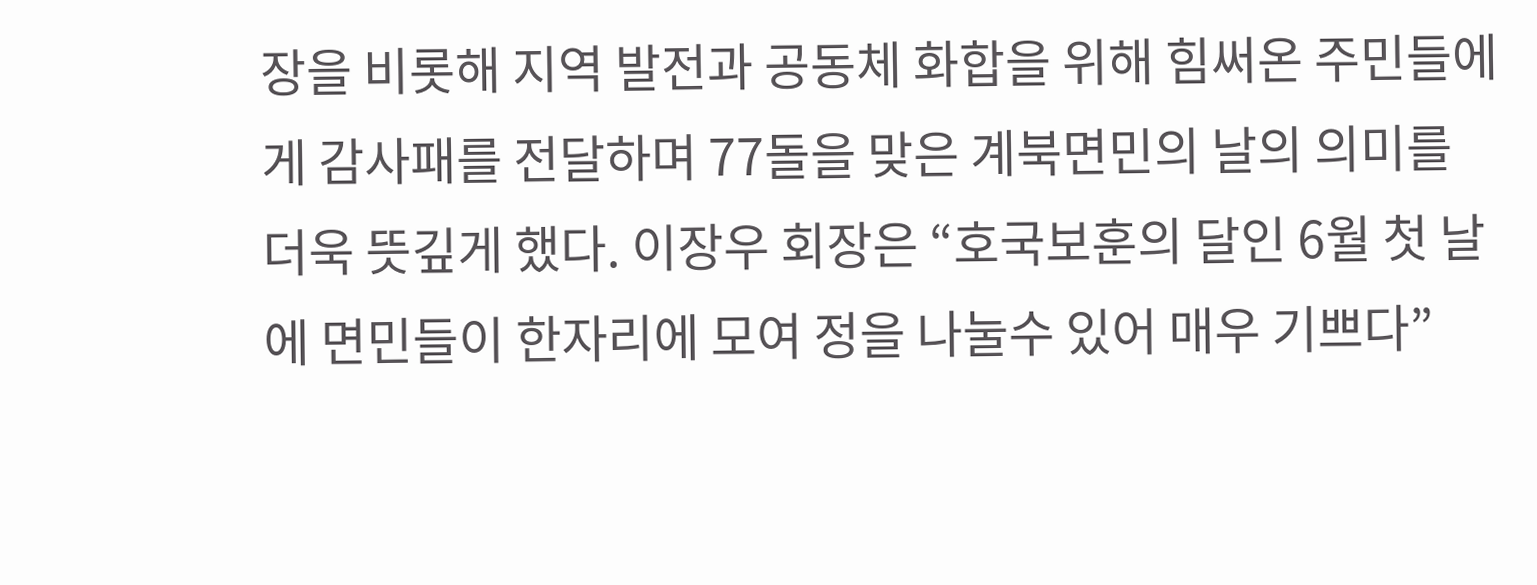장을 비롯해 지역 발전과 공동체 화합을 위해 힘써온 주민들에게 감사패를 전달하며 77돌을 맞은 계북면민의 날의 의미를 더욱 뜻깊게 했다. 이장우 회장은 “호국보훈의 달인 6월 첫 날에 면민들이 한자리에 모여 정을 나눌수 있어 매우 기쁘다”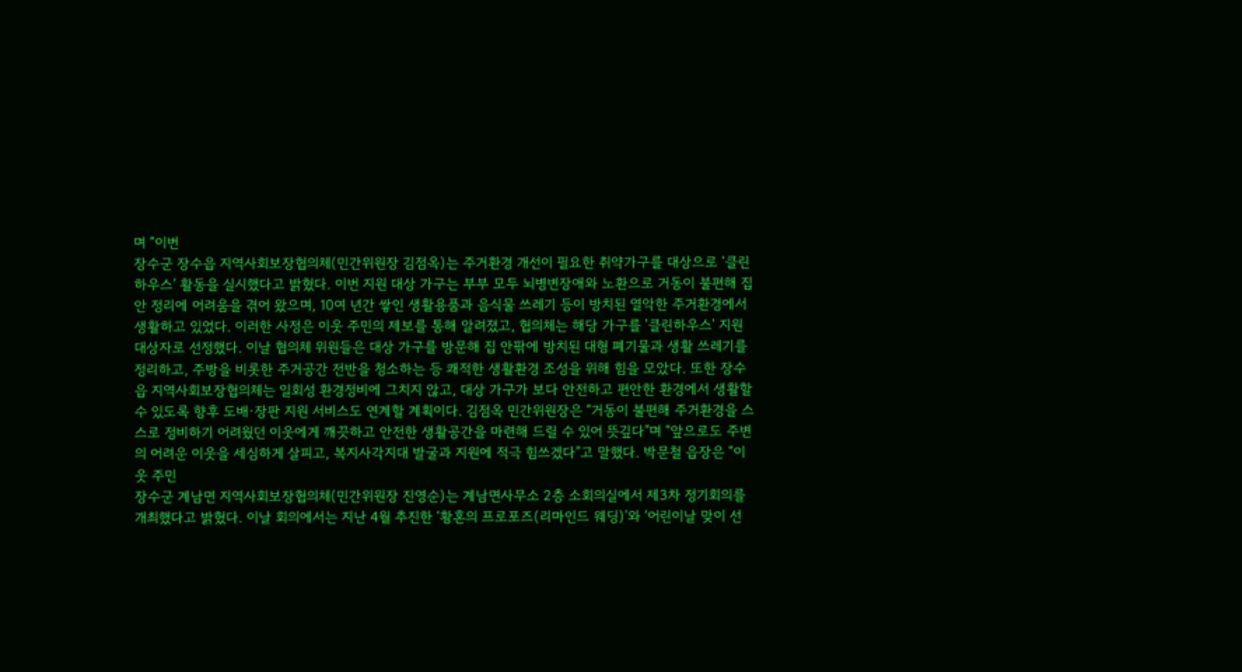며 “이번
장수군 장수읍 지역사회보장협의체(민간위원장 김점옥)는 주거환경 개선이 필요한 취약가구를 대상으로 ‘클린하우스’ 활동을 실시했다고 밝혔다. 이번 지원 대상 가구는 부부 모두 뇌병변장애와 노환으로 거동이 불편해 집안 정리에 어려움을 겪어 왔으며, 10여 년간 쌓인 생활용품과 음식물 쓰레기 등이 방치된 열악한 주거환경에서 생활하고 있었다. 이러한 사정은 이웃 주민의 제보를 통해 알려졌고, 협의체는 해당 가구를 '클린하우스' 지원 대상자로 선정했다. 이날 협의체 위원들은 대상 가구를 방문해 집 안팎에 방치된 대형 폐기물과 생활 쓰레기를 정리하고, 주방을 비롯한 주거공간 전반을 청소하는 등 쾌적한 생활환경 조성을 위해 힘을 모았다. 또한 장수읍 지역사회보장협의체는 일회성 환경정비에 그치지 않고, 대상 가구가 보다 안전하고 편안한 환경에서 생활할 수 있도록 향후 도배·장판 지원 서비스도 연계할 계획이다. 김점옥 민간위원장은 “거동이 불편해 주거환경을 스스로 정비하기 어려웠던 이웃에게 깨끗하고 안전한 생활공간을 마련해 드릴 수 있어 뜻깊다”며 “앞으로도 주변의 어려운 이웃을 세심하게 살피고, 복지사각지대 발굴과 지원에 적극 힘쓰겠다”고 말했다. 박문철 읍장은 “이웃 주민
장수군 계남면 지역사회보장협의체(민간위원장 진영순)는 계남면사무소 2층 소회의실에서 제3차 정기회의를 개최했다고 밝혔다. 이날 회의에서는 지난 4월 추진한 ‘황혼의 프로포즈(리마인드 웨딩)’와 ‘어린이날 맞이 선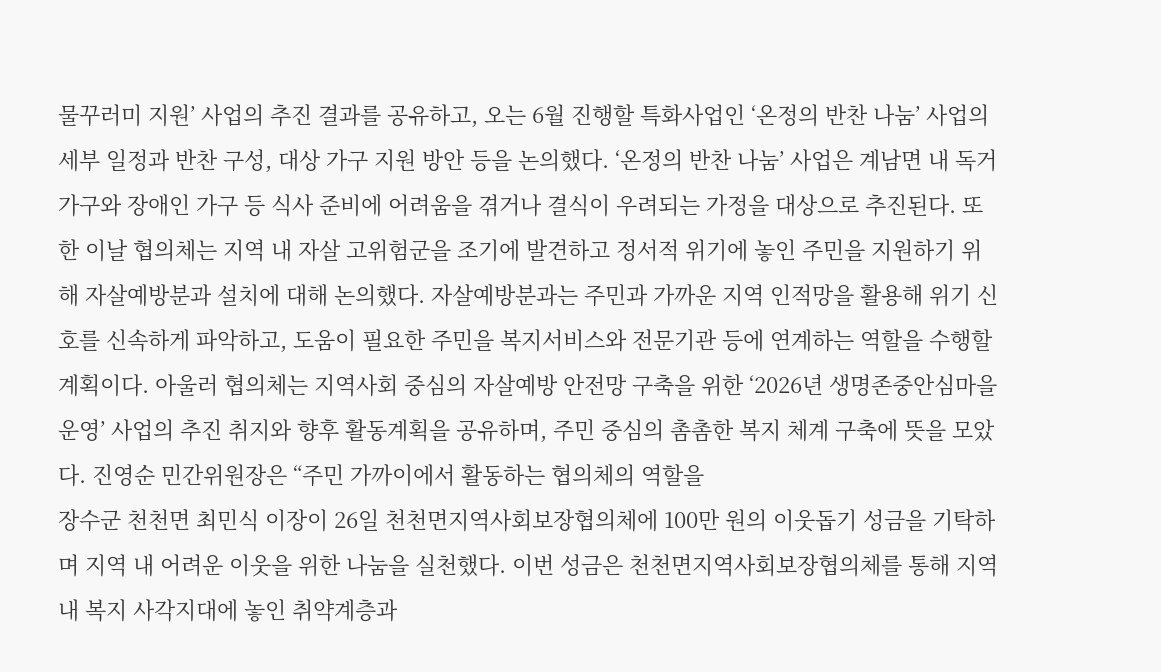물꾸러미 지원’ 사업의 추진 결과를 공유하고, 오는 6월 진행할 특화사업인 ‘온정의 반찬 나눔’ 사업의 세부 일정과 반찬 구성, 대상 가구 지원 방안 등을 논의했다. ‘온정의 반찬 나눔’ 사업은 계남면 내 독거가구와 장애인 가구 등 식사 준비에 어려움을 겪거나 결식이 우려되는 가정을 대상으로 추진된다. 또한 이날 협의체는 지역 내 자살 고위험군을 조기에 발견하고 정서적 위기에 놓인 주민을 지원하기 위해 자살예방분과 설치에 대해 논의했다. 자살예방분과는 주민과 가까운 지역 인적망을 활용해 위기 신호를 신속하게 파악하고, 도움이 필요한 주민을 복지서비스와 전문기관 등에 연계하는 역할을 수행할 계획이다. 아울러 협의체는 지역사회 중심의 자살예방 안전망 구축을 위한 ‘2026년 생명존중안심마을 운영’ 사업의 추진 취지와 향후 활동계획을 공유하며, 주민 중심의 촘촘한 복지 체계 구축에 뜻을 모았다. 진영순 민간위원장은 “주민 가까이에서 활동하는 협의체의 역할을
장수군 천천면 최민식 이장이 26일 천천면지역사회보장협의체에 100만 원의 이웃돕기 성금을 기탁하며 지역 내 어려운 이웃을 위한 나눔을 실천했다. 이번 성금은 천천면지역사회보장협의체를 통해 지역 내 복지 사각지대에 놓인 취약계층과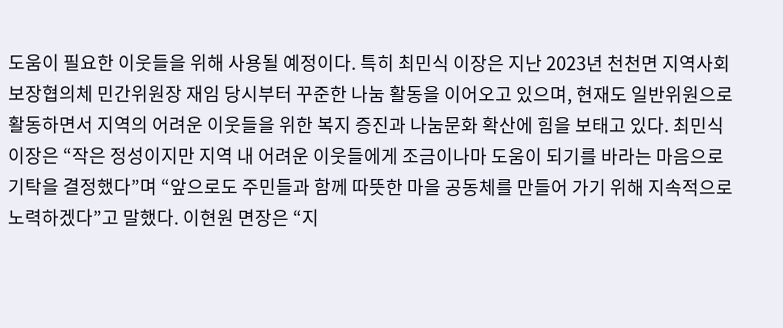도움이 필요한 이웃들을 위해 사용될 예정이다. 특히 최민식 이장은 지난 2023년 천천면 지역사회보장협의체 민간위원장 재임 당시부터 꾸준한 나눔 활동을 이어오고 있으며, 현재도 일반위원으로 활동하면서 지역의 어려운 이웃들을 위한 복지 증진과 나눔문화 확산에 힘을 보태고 있다. 최민식 이장은 “작은 정성이지만 지역 내 어려운 이웃들에게 조금이나마 도움이 되기를 바라는 마음으로 기탁을 결정했다”며 “앞으로도 주민들과 함께 따뜻한 마을 공동체를 만들어 가기 위해 지속적으로 노력하겠다”고 말했다. 이현원 면장은 “지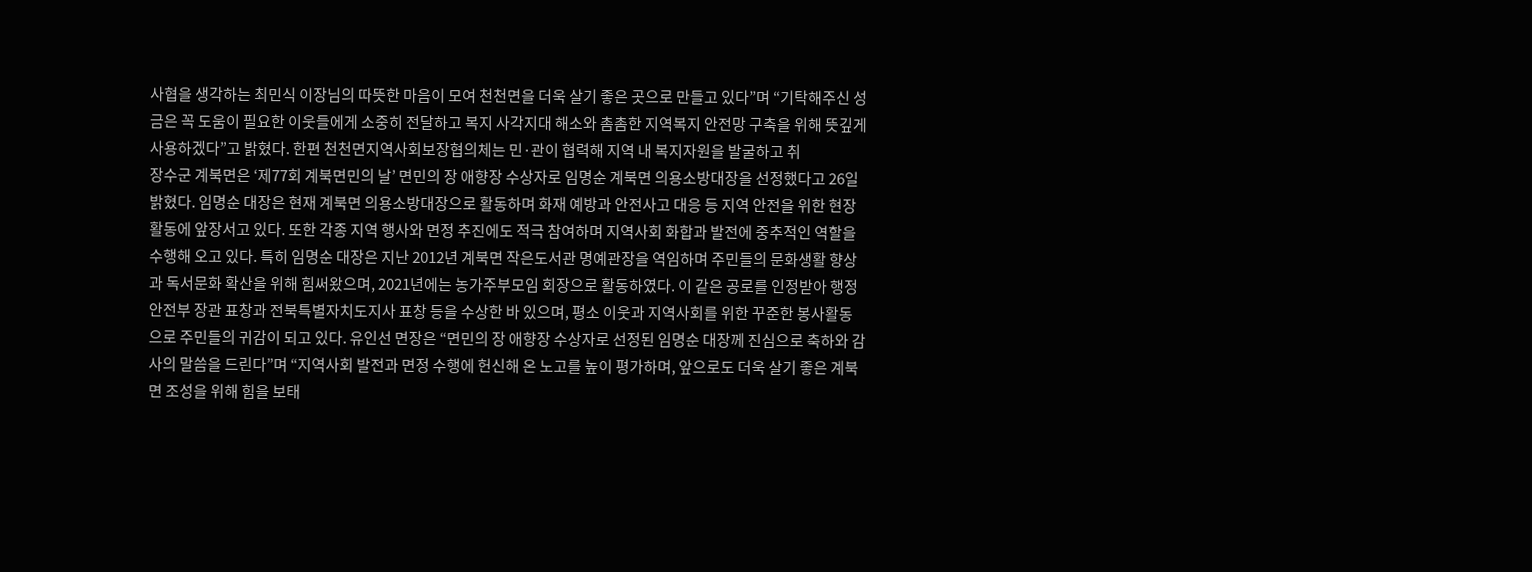사협을 생각하는 최민식 이장님의 따뜻한 마음이 모여 천천면을 더욱 살기 좋은 곳으로 만들고 있다”며 “기탁해주신 성금은 꼭 도움이 필요한 이웃들에게 소중히 전달하고 복지 사각지대 해소와 촘촘한 지역복지 안전망 구축을 위해 뜻깊게 사용하겠다”고 밝혔다. 한편 천천면지역사회보장협의체는 민·관이 협력해 지역 내 복지자원을 발굴하고 취
장수군 계북면은 ‘제77회 계북면민의 날’ 면민의 장 애향장 수상자로 임명순 계북면 의용소방대장을 선정했다고 26일 밝혔다. 임명순 대장은 현재 계북면 의용소방대장으로 활동하며 화재 예방과 안전사고 대응 등 지역 안전을 위한 현장 활동에 앞장서고 있다. 또한 각종 지역 행사와 면정 추진에도 적극 참여하며 지역사회 화합과 발전에 중추적인 역할을 수행해 오고 있다. 특히 임명순 대장은 지난 2012년 계북면 작은도서관 명예관장을 역임하며 주민들의 문화생활 향상과 독서문화 확산을 위해 힘써왔으며, 2021년에는 농가주부모임 회장으로 활동하였다. 이 같은 공로를 인정받아 행정안전부 장관 표창과 전북특별자치도지사 표창 등을 수상한 바 있으며, 평소 이웃과 지역사회를 위한 꾸준한 봉사활동으로 주민들의 귀감이 되고 있다. 유인선 면장은 “면민의 장 애향장 수상자로 선정된 임명순 대장께 진심으로 축하와 감사의 말씀을 드린다”며 “지역사회 발전과 면정 수행에 헌신해 온 노고를 높이 평가하며, 앞으로도 더욱 살기 좋은 계북면 조성을 위해 힘을 보태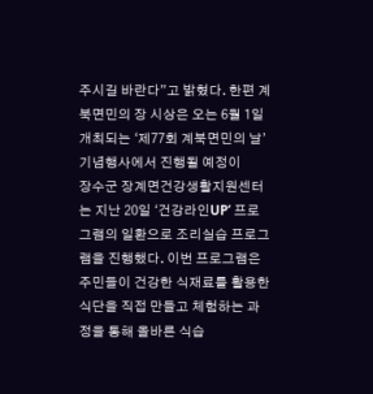주시길 바란다”고 밝혔다. 한편 계북면민의 장 시상은 오는 6월 1일 개최되는 ‘제77회 계북면민의 날’ 기념행사에서 진행될 예정이
장수군 장계면건강생활지원센터는 지난 20일 ‘건강라인UP’ 프로그램의 일환으로 조리실습 프로그램을 진행했다. 이번 프로그램은 주민들이 건강한 식재료를 활용한 식단을 직접 만들고 체험하는 과정을 통해 올바른 식습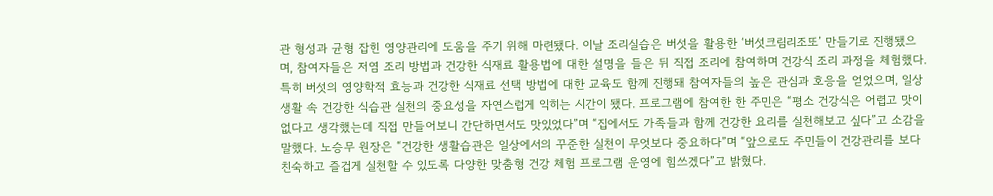관 형성과 균형 잡힌 영양관리에 도움을 주기 위해 마련됐다. 이날 조리실습은 버섯을 활용한 ‘버섯크림리조또’ 만들기로 진행됐으며, 참여자들은 저염 조리 방법과 건강한 식재료 활용법에 대한 설명을 들은 뒤 직접 조리에 참여하며 건강식 조리 과정을 체험했다. 특히 버섯의 영양학적 효능과 건강한 식재료 선택 방법에 대한 교육도 함께 진행돼 참여자들의 높은 관심과 호응을 얻었으며, 일상생활 속 건강한 식습관 실천의 중요성을 자연스럽게 익히는 시간이 됐다. 프로그램에 참여한 한 주민은 “평소 건강식은 어렵고 맛이 없다고 생각했는데 직접 만들어보니 간단하면서도 맛있었다”며 “집에서도 가족들과 함께 건강한 요리를 실천해보고 싶다”고 소감을 말했다. 노승무 원장은 “건강한 생활습관은 일상에서의 꾸준한 실천이 무엇보다 중요하다”며 “앞으로도 주민들이 건강관리를 보다 친숙하고 즐겁게 실천할 수 있도록 다양한 맞춤형 건강 체험 프로그램 운영에 힘쓰겠다”고 밝혔다.